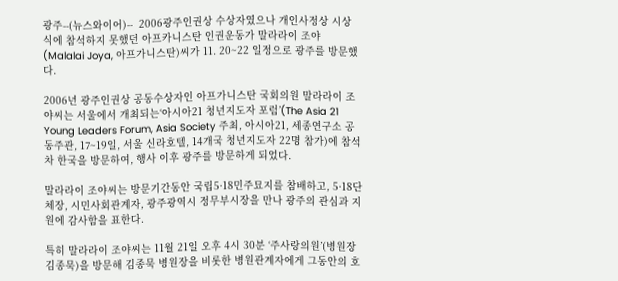광주--(뉴스와이어)--  2006광주인권상 수상자였으나 개인사정상 시상식에 참석하지 못했던 아프카니스탄 인권운동가 말라라이 조야(Malalai Joya, 아프가니스탄)씨가 11. 20~22 일정으로 광주를 방문했다.

2006년 광주인권상 공동수상자인 아프가니스탄 국회의원 말라라이 조야씨는 서울에서 개최되는‘아시아21 청년지도자 포럼’(The Asia 21 Young Leaders Forum, Asia Society 주최, 아시아21, 세종연구소 공동주관, 17~19일, 서울 신라호텔, 14개국 청년지도자 22명 참가)에 참석차 한국을 방문하여, 행사 이후 광주를 방문하게 되었다.

말라라이 조야씨는 방문기간동안 국립5·18민주묘지를 참배하고, 5·18단체장, 시민사회관계자, 광주광역시 정무부시장을 만나 광주의 관심과 지원에 감사함을 표한다.

특히 말라라이 조야씨는 11월 21일 오후 4시 30분 ‘주사랑의원’(병원장 김종묵)을 방문해 김종묵 병원장을 비롯한 병원관계자에게 그동안의 호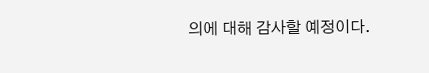의에 대해 감사할 예정이다.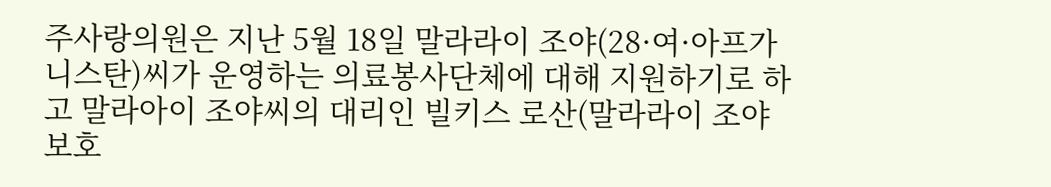주사랑의원은 지난 5월 18일 말라라이 조야(28·여·아프가니스탄)씨가 운영하는 의료봉사단체에 대해 지원하기로 하고 말라아이 조야씨의 대리인 빌키스 로산(말라라이 조야 보호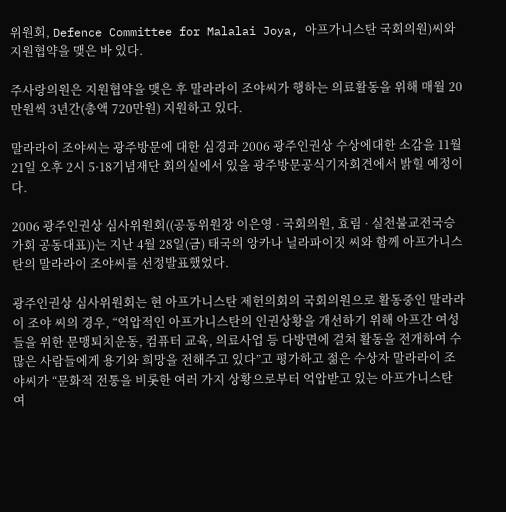위원회, Defence Committee for Malalai Joya, 아프가니스탄 국회의원)씨와 지원협약을 맺은 바 있다.

주사랑의원은 지원협약을 맺은 후 말라라이 조야씨가 행하는 의료활동을 위해 매월 20만원씩 3년간(총액 720만원) 지원하고 있다.

말라라이 조야씨는 광주방문에 대한 심경과 2006 광주인권상 수상에대한 소감을 11월 21일 오후 2시 5·18기념재단 회의실에서 있을 광주방문공식기자회견에서 밝힐 예정이다.

2006 광주인권상 심사위원회((공동위원장 이은영 · 국회의원, 효림 · 실천불교전국승가회 공동대표))는 지난 4월 28일(금) 태국의 앙카나 닐라파이짓 씨와 함께 아프가니스탄의 말라라이 조야씨를 선정발표했었다.

광주인권상 심사위원회는 현 아프가니스탄 제헌의회의 국회의원으로 활동중인 말라라이 조야 씨의 경우, “억압적인 아프가니스탄의 인권상황을 개선하기 위해 아프간 여성들을 위한 문맹퇴치운동, 컴퓨터 교육, 의료사업 등 다방면에 걸쳐 활동을 전개하여 수많은 사람들에게 용기와 희망을 전해주고 있다”고 평가하고 젊은 수상자 말라라이 조야씨가 “문화적 전통을 비롯한 여러 가지 상황으로부터 억압받고 있는 아프가니스탄 여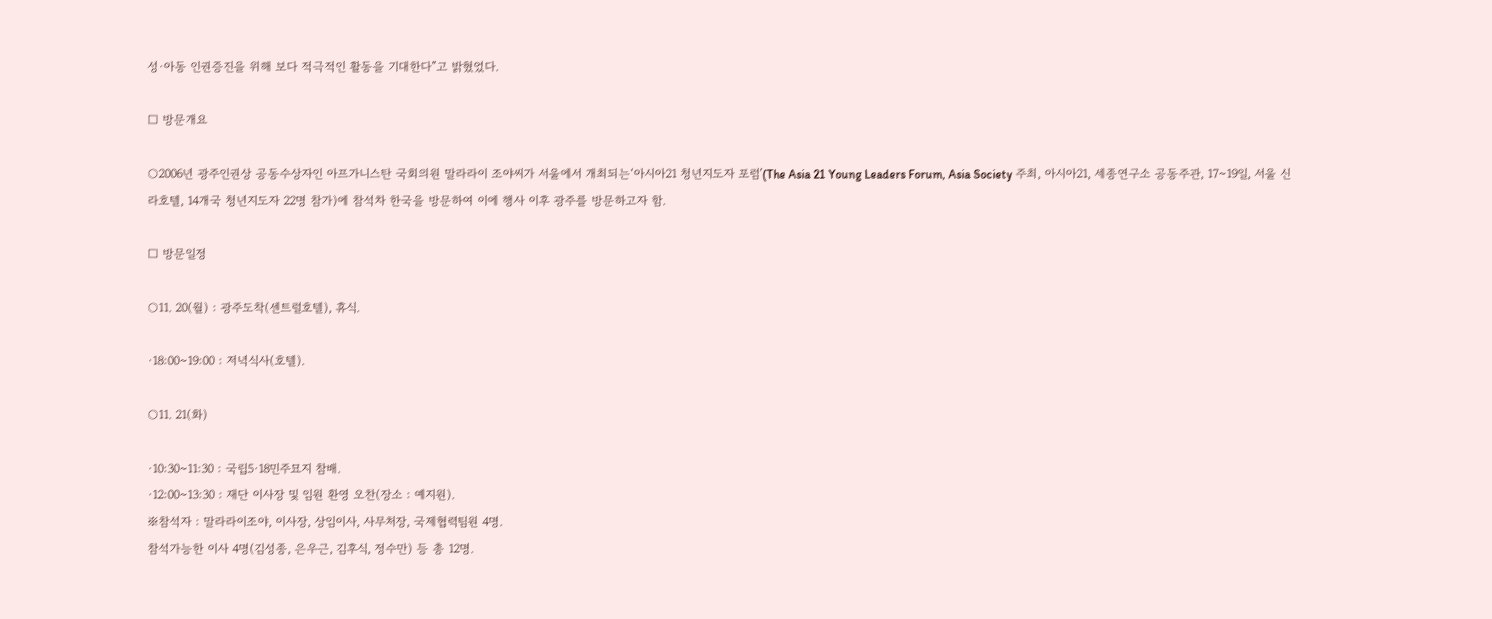성·아동 인권증진을 위해 보다 적극적인 활동을 기대한다”고 밝혔었다.

□ 방문개요

○2006년 광주인권상 공동수상자인 아프가니스탄 국회의원 말라라이 조야씨가 서울에서 개최되는‘아시아21 청년지도자 포럼’(The Asia 21 Young Leaders Forum, Asia Society 주최, 아시아21, 세종연구소 공동주관, 17~19일, 서울 신라호텔, 14개국 청년지도자 22명 참가)에 참석차 한국을 방문하여 이에 행사 이후 광주를 방문하고자 함.

□ 방문일정

○11. 20(월) : 광주도착(센트럴호텔), 휴식.

·18:00~19:00 : 저녁식사(호텔).

○11. 21(화)

·10:30~11:30 : 국립5·18민주묘지 참배.
·12:00~13:30 : 재단 이사장 및 임원 환영 오찬(장소 : 예지원).
※참석자 : 말라라이조야, 이사장, 상임이사, 사무처장, 국제협력팀원 4명.
참석가능한 이사 4명(김성종, 은우근, 김후식, 정수만) 등 총 12명.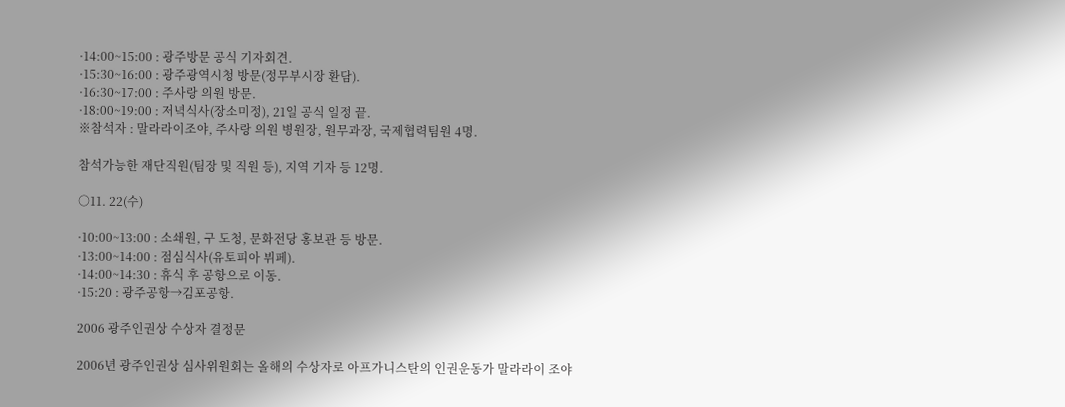·14:00~15:00 : 광주방문 공식 기자회견.
·15:30~16:00 : 광주광역시청 방문(정무부시장 환담).
·16:30~17:00 : 주사랑 의원 방문.
·18:00~19:00 : 저녁식사(장소미정), 21일 공식 일정 끝.
※참석자 : 말라라이조야, 주사랑 의원 병원장, 원무과장, 국제협력팀원 4명.

참석가능한 재단직원(팀장 및 직원 등), 지역 기자 등 12명.

○11. 22(수)

·10:00~13:00 : 소쇄원, 구 도청, 문화전당 홍보관 등 방문.
·13:00~14:00 : 점심식사(유토피아 뷔페).
·14:00~14:30 : 휴식 후 공항으로 이동.
·15:20 : 광주공항→김포공항.

2006 광주인권상 수상자 결정문

2006년 광주인권상 심사위원회는 올해의 수상자로 아프가니스탄의 인권운동가 말라라이 조야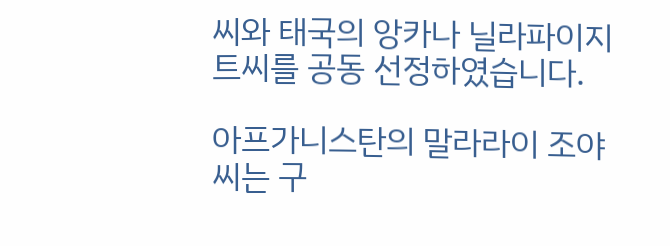씨와 태국의 앙카나 닐라파이지트씨를 공동 선정하였습니다.

아프가니스탄의 말라라이 조야씨는 구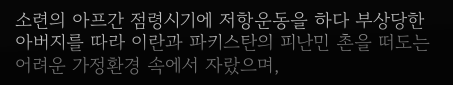소련의 아프간 점령시기에 저항운동을 하다 부상당한 아버지를 따라 이란과 파키스탄의 피난민 촌을 떠도는 어려운 가정환경 속에서 자랐으며,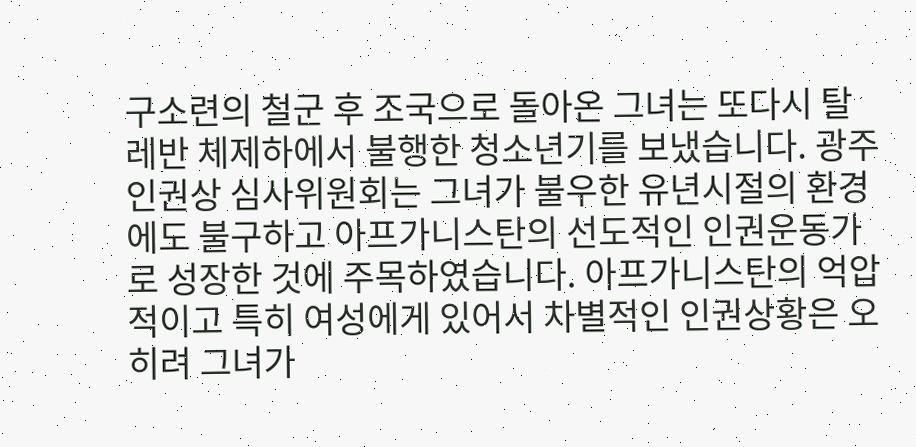구소련의 철군 후 조국으로 돌아온 그녀는 또다시 탈레반 체제하에서 불행한 청소년기를 보냈습니다. 광주인권상 심사위원회는 그녀가 불우한 유년시절의 환경에도 불구하고 아프가니스탄의 선도적인 인권운동가로 성장한 것에 주목하였습니다. 아프가니스탄의 억압적이고 특히 여성에게 있어서 차별적인 인권상황은 오히려 그녀가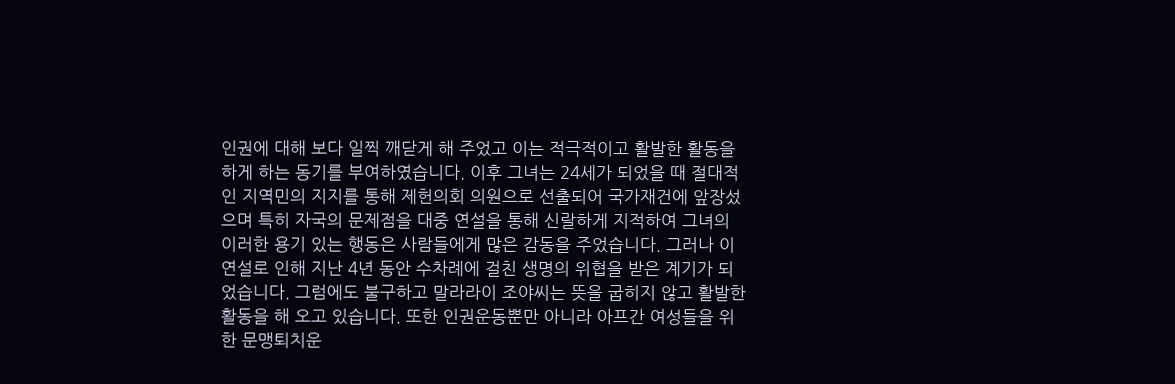인권에 대해 보다 일찍 깨닫게 해 주었고 이는 적극적이고 활발한 활동을 하게 하는 동기를 부여하였습니다. 이후 그녀는 24세가 되었을 때 절대적인 지역민의 지지를 통해 제헌의회 의원으로 선출되어 국가재건에 앞장섰으며 특히 자국의 문제점을 대중 연설을 통해 신랄하게 지적하여 그녀의 이러한 용기 있는 행동은 사람들에게 많은 감동을 주었습니다. 그러나 이 연설로 인해 지난 4년 동안 수차례에 걸친 생명의 위협을 받은 계기가 되었습니다. 그럼에도 불구하고 말라라이 조야씨는 뜻을 굽히지 않고 활발한 활동을 해 오고 있습니다. 또한 인권운동뿐만 아니라 아프간 여성들을 위한 문맹퇴치운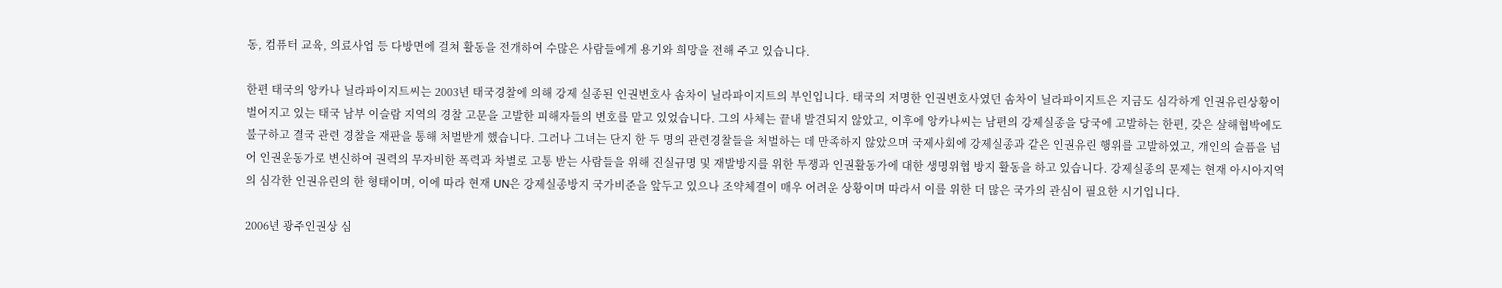동, 컴퓨터 교육, 의료사업 등 다방면에 걸쳐 활동을 전개하여 수많은 사람들에게 용기와 희망을 전해 주고 있습니다.

한편 태국의 앙카나 닐라파이지트씨는 2003년 태국경찰에 의해 강제 실종된 인권변호사 솜차이 닐라파이지트의 부인입니다. 태국의 저명한 인권변호사였던 솜차이 닐라파이지트은 지금도 심각하게 인권유린상황이 벌어지고 있는 태국 남부 이슬람 지역의 경찰 고문을 고발한 피해자들의 변호를 맡고 있었습니다. 그의 사체는 끝내 발견되지 않았고, 이후에 앙카나씨는 남편의 강제실종을 당국에 고발하는 한편, 갖은 살해협박에도 불구하고 결국 관련 경찰을 재판을 통해 처벌받게 했습니다. 그러나 그녀는 단지 한 두 명의 관련경찰들을 처벌하는 데 만족하지 않았으며 국제사회에 강제실종과 같은 인권유린 행위를 고발하였고, 개인의 슬픔을 넘어 인권운동가로 변신하여 권력의 무자비한 폭력과 차별로 고통 받는 사람들을 위해 진실규명 및 재발방지를 위한 투쟁과 인권활동가에 대한 생명위협 방지 활동을 하고 있습니다. 강제실종의 문제는 현재 아시아지역의 심각한 인권유린의 한 형태이며, 이에 따라 현재 UN은 강제실종방지 국가비준을 앞두고 있으나 조약체결이 매우 어려운 상황이며 따라서 이를 위한 더 많은 국가의 관심이 필요한 시기입니다.

2006년 광주인권상 심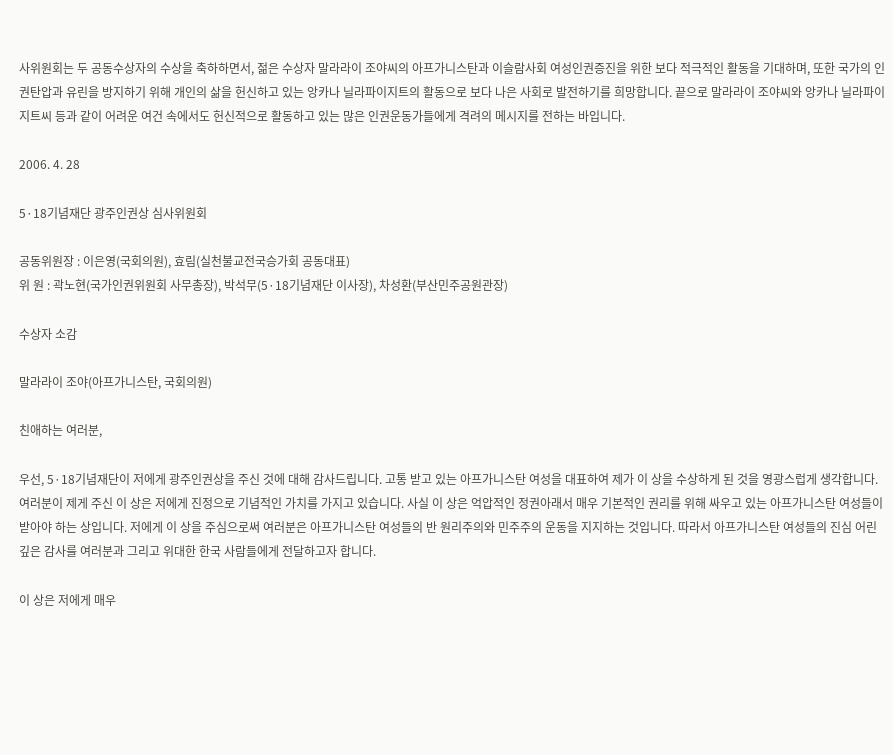사위원회는 두 공동수상자의 수상을 축하하면서, 젊은 수상자 말라라이 조야씨의 아프가니스탄과 이슬람사회 여성인권증진을 위한 보다 적극적인 활동을 기대하며, 또한 국가의 인권탄압과 유린을 방지하기 위해 개인의 삶을 헌신하고 있는 앙카나 닐라파이지트의 활동으로 보다 나은 사회로 발전하기를 희망합니다. 끝으로 말라라이 조야씨와 앙카나 닐라파이지트씨 등과 같이 어려운 여건 속에서도 헌신적으로 활동하고 있는 많은 인권운동가들에게 격려의 메시지를 전하는 바입니다.

2006. 4. 28

5·18기념재단 광주인권상 심사위원회

공동위원장 : 이은영(국회의원), 효림(실천불교전국승가회 공동대표)
위 원 : 곽노현(국가인권위원회 사무총장), 박석무(5·18기념재단 이사장), 차성환(부산민주공원관장)

수상자 소감

말라라이 조야(아프가니스탄, 국회의원)

친애하는 여러분,

우선, 5·18기념재단이 저에게 광주인권상을 주신 것에 대해 감사드립니다. 고통 받고 있는 아프가니스탄 여성을 대표하여 제가 이 상을 수상하게 된 것을 영광스럽게 생각합니다. 여러분이 제게 주신 이 상은 저에게 진정으로 기념적인 가치를 가지고 있습니다. 사실 이 상은 억압적인 정권아래서 매우 기본적인 권리를 위해 싸우고 있는 아프가니스탄 여성들이 받아야 하는 상입니다. 저에게 이 상을 주심으로써 여러분은 아프가니스탄 여성들의 반 원리주의와 민주주의 운동을 지지하는 것입니다. 따라서 아프가니스탄 여성들의 진심 어린 깊은 감사를 여러분과 그리고 위대한 한국 사람들에게 전달하고자 합니다.

이 상은 저에게 매우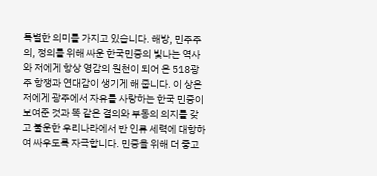특별한 의미를 가지고 있습니다. 해방, 민주주의, 정의를 위해 싸운 한국민중의 빛나는 역사와 저에게 항상 영감의 원천이 되어 온 518광주 항쟁과 연대감이 생기게 해 줍니다. 이 상은 저에게 광주에서 자유를 사랑하는 한국 민중이 보여준 것과 똑 같은 결의와 부동의 의지를 갖고 불운한 우리나라에서 반 인류 세력에 대항하여 싸우도록 자극합니다. 민중을 위해 더 좋고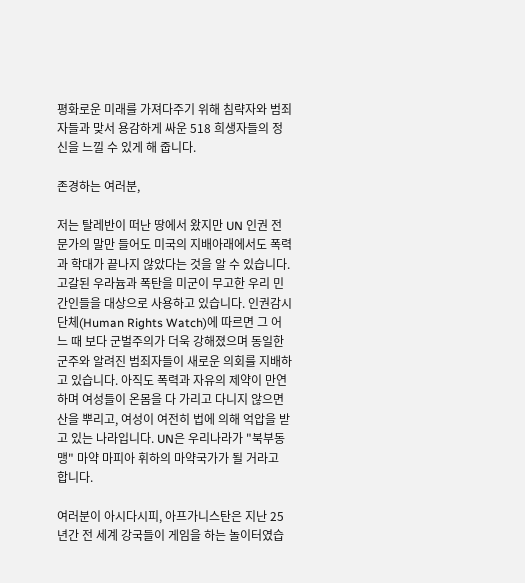평화로운 미래를 가져다주기 위해 침략자와 범죄자들과 맞서 용감하게 싸운 518 희생자들의 정신을 느낄 수 있게 해 줍니다.

존경하는 여러분,

저는 탈레반이 떠난 땅에서 왔지만 UN 인권 전문가의 말만 들어도 미국의 지배아래에서도 폭력과 학대가 끝나지 않았다는 것을 알 수 있습니다. 고갈된 우라늄과 폭탄을 미군이 무고한 우리 민간인들을 대상으로 사용하고 있습니다. 인권감시단체(Human Rights Watch)에 따르면 그 어느 때 보다 군벌주의가 더욱 강해졌으며 동일한 군주와 알려진 범죄자들이 새로운 의회를 지배하고 있습니다. 아직도 폭력과 자유의 제약이 만연하며 여성들이 온몸을 다 가리고 다니지 않으면 산을 뿌리고, 여성이 여전히 법에 의해 억압을 받고 있는 나라입니다. UN은 우리나라가 "북부동맹" 마약 마피아 휘하의 마약국가가 될 거라고 합니다.

여러분이 아시다시피, 아프가니스탄은 지난 25년간 전 세계 강국들이 게임을 하는 놀이터였습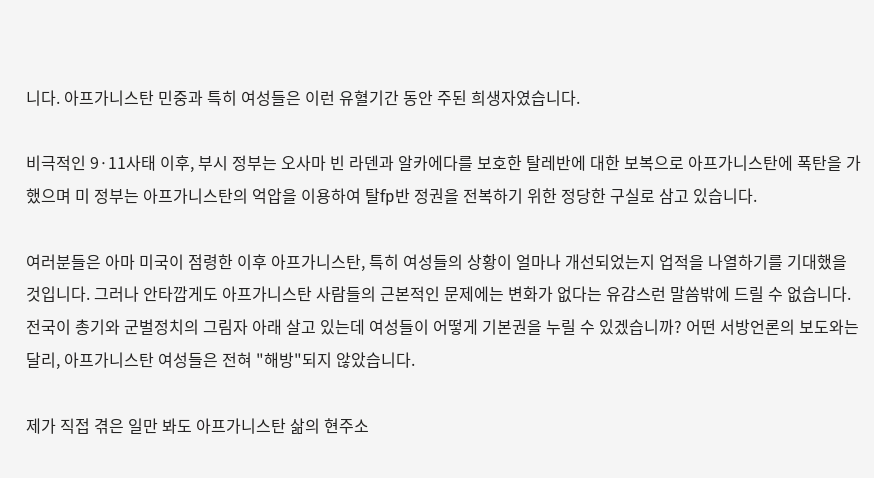니다. 아프가니스탄 민중과 특히 여성들은 이런 유혈기간 동안 주된 희생자였습니다.

비극적인 9·11사태 이후, 부시 정부는 오사마 빈 라덴과 알카에다를 보호한 탈레반에 대한 보복으로 아프가니스탄에 폭탄을 가했으며 미 정부는 아프가니스탄의 억압을 이용하여 탈fp반 정권을 전복하기 위한 정당한 구실로 삼고 있습니다.

여러분들은 아마 미국이 점령한 이후 아프가니스탄, 특히 여성들의 상황이 얼마나 개선되었는지 업적을 나열하기를 기대했을 것입니다. 그러나 안타깝게도 아프가니스탄 사람들의 근본적인 문제에는 변화가 없다는 유감스런 말씀밖에 드릴 수 없습니다. 전국이 총기와 군벌정치의 그림자 아래 살고 있는데 여성들이 어떻게 기본권을 누릴 수 있겠습니까? 어떤 서방언론의 보도와는 달리, 아프가니스탄 여성들은 전혀 "해방"되지 않았습니다.

제가 직접 겪은 일만 봐도 아프가니스탄 삶의 현주소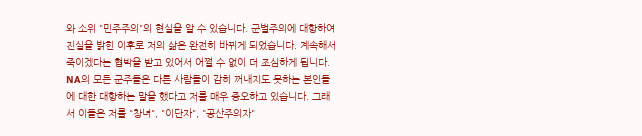와 소위 "민주주의"의 현실을 알 수 있습니다. 군벌주의에 대항하여 진실을 밝힌 이후로 저의 삶은 완전히 바뀌게 되었습니다. 계속해서 죽이겠다는 협박을 받고 있어서 어쩔 수 없이 더 조심하게 됩니다. NA의 모든 군주들은 다른 사람들이 감히 꺼내지도 못하는 본인들에 대한 대항하는 말을 했다고 저를 매우 증오하고 있습니다. 그래서 이들은 저를 "창녀", "이단자", "공산주의자"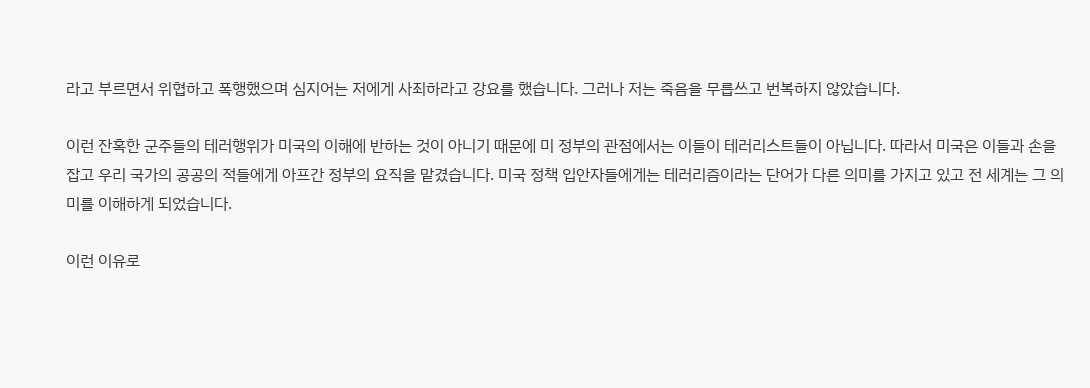라고 부르면서 위협하고 폭행했으며 심지어는 저에게 사죄하라고 강요를 했습니다. 그러나 저는 죽음을 무릅쓰고 번복하지 않았습니다.

이런 잔혹한 군주들의 테러행위가 미국의 이해에 반하는 것이 아니기 때문에 미 정부의 관점에서는 이들이 테러리스트들이 아닙니다. 따라서 미국은 이들과 손을 잡고 우리 국가의 공공의 적들에게 아프간 정부의 요직을 맡겼습니다. 미국 정책 입안자들에게는 테러리즘이라는 단어가 다른 의미를 가지고 있고 전 세계는 그 의미를 이해하게 되었습니다.

이런 이유로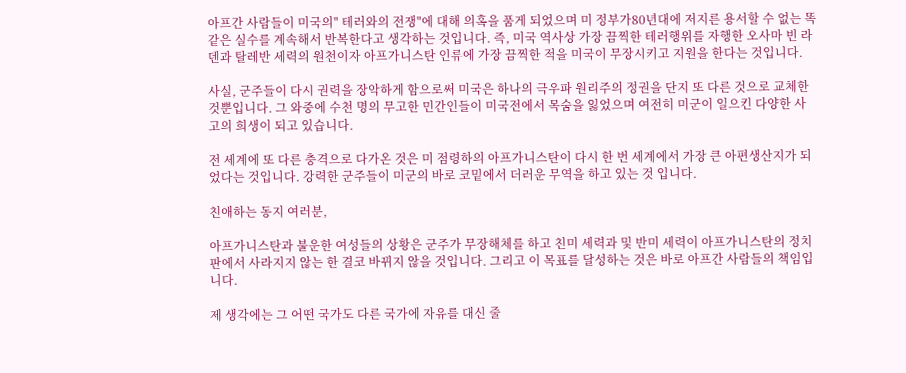아프간 사람들이 미국의" 테러와의 전쟁"에 대해 의혹을 품게 되었으며 미 정부가80년대에 저지른 용서할 수 없는 똑 같은 실수를 계속해서 반복한다고 생각하는 것입니다. 즉, 미국 역사상 가장 끔찍한 테러행위를 자행한 오사마 빈 라덴과 탈레반 세력의 원천이자 아프가니스탄 인류에 가장 끔찍한 적을 미국이 무장시키고 지원을 한다는 것입니다.

사실, 군주들이 다시 권력을 장악하게 함으로써 미국은 하나의 극우파 원리주의 정권을 단지 또 다른 것으로 교체한 것뿐입니다. 그 와중에 수천 명의 무고한 민간인들이 미국전에서 목숨을 잃었으며 여전히 미군이 일으킨 다양한 사고의 희생이 되고 있습니다.

전 세계에 또 다른 충격으로 다가온 것은 미 점령하의 아프가니스탄이 다시 한 번 세계에서 가장 큰 아편생산지가 되었다는 것입니다. 강력한 군주들이 미군의 바로 코밑에서 더러운 무역을 하고 있는 것 입니다.

친애하는 동지 여러분,

아프가니스탄과 불운한 여성들의 상황은 군주가 무장해체를 하고 친미 세력과 및 반미 세력이 아프가니스탄의 정치판에서 사라지지 않는 한 결코 바뀌지 않을 것입니다. 그리고 이 목표를 달성하는 것은 바로 아프간 사람들의 책임입니다.

제 생각에는 그 어떤 국가도 다른 국가에 자유를 대신 줄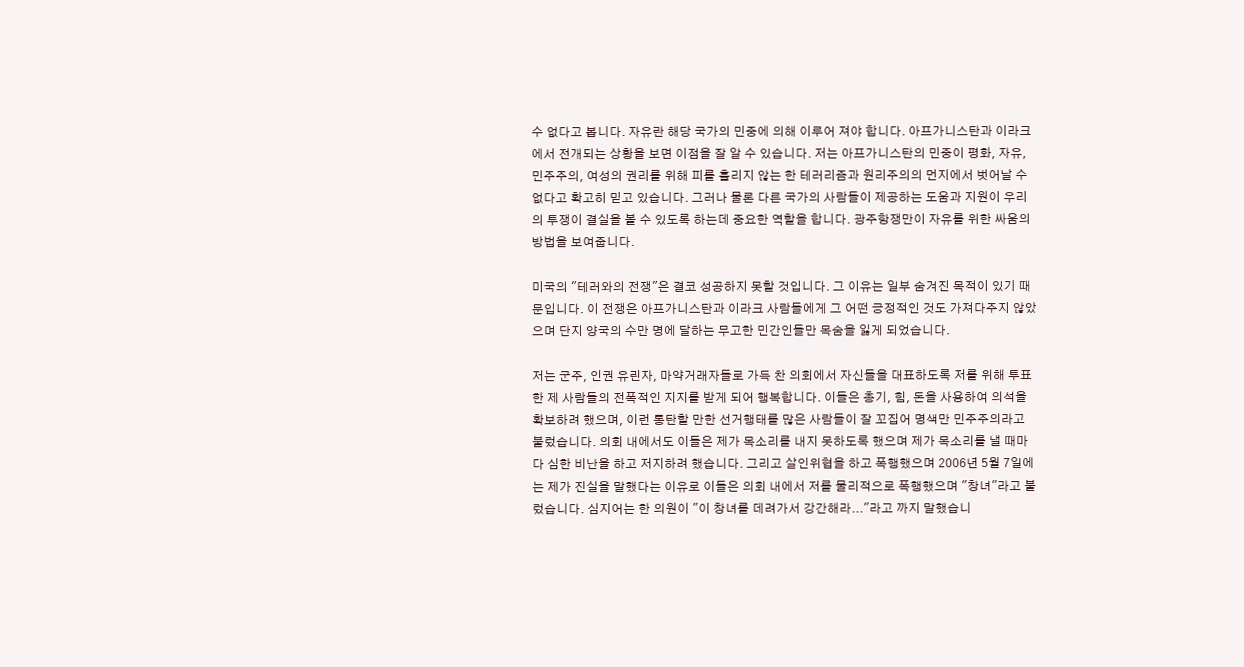수 없다고 봅니다. 자유란 해당 국가의 민중에 의해 이루어 져야 합니다. 아프가니스탄과 이라크에서 전개되는 상황을 보면 이점을 잘 알 수 있습니다. 저는 아프가니스탄의 민중이 평화, 자유, 민주주의, 여성의 권리를 위해 피를 흘리지 않는 한 테러리즘과 원리주의의 먼지에서 벗어날 수 없다고 확고히 믿고 있습니다. 그러나 물론 다른 국가의 사람들이 제공하는 도움과 지원이 우리의 투쟁이 결실을 볼 수 있도록 하는데 중요한 역할을 합니다. 광주항쟁만이 자유를 위한 싸움의 방법을 보여줍니다.

미국의 "테러와의 전쟁"은 결코 성공하지 못할 것입니다. 그 이유는 일부 숨겨진 목적이 있기 때문입니다. 이 전쟁은 아프가니스탄과 이라크 사람들에게 그 어떤 긍정적인 것도 가져다주지 않았으며 단지 양국의 수만 명에 달하는 무고한 민간인들만 목숨을 잃게 되었습니다.

저는 군주, 인권 유린자, 마약거래자들로 가득 찬 의회에서 자신들을 대표하도록 저를 위해 투표한 제 사람들의 전폭적인 지지를 받게 되어 행복합니다. 이들은 총기, 힘, 돈을 사용하여 의석을 확보하려 했으며, 이런 통탄할 만한 선거행태를 많은 사람들이 잘 꼬집어 명색만 민주주의라고 불렀습니다. 의회 내에서도 이들은 제가 목소리를 내지 못하도록 했으며 제가 목소리를 낼 때마다 심한 비난을 하고 저지하려 했습니다. 그리고 살인위협을 하고 폭행했으며 2006년 5월 7일에는 제가 진실을 말했다는 이유로 이들은 의회 내에서 저를 물리적으로 폭행했으며 "창녀"라고 불렀습니다. 심지어는 한 의원이 "이 창녀를 데려가서 강간해라..."라고 까지 말했습니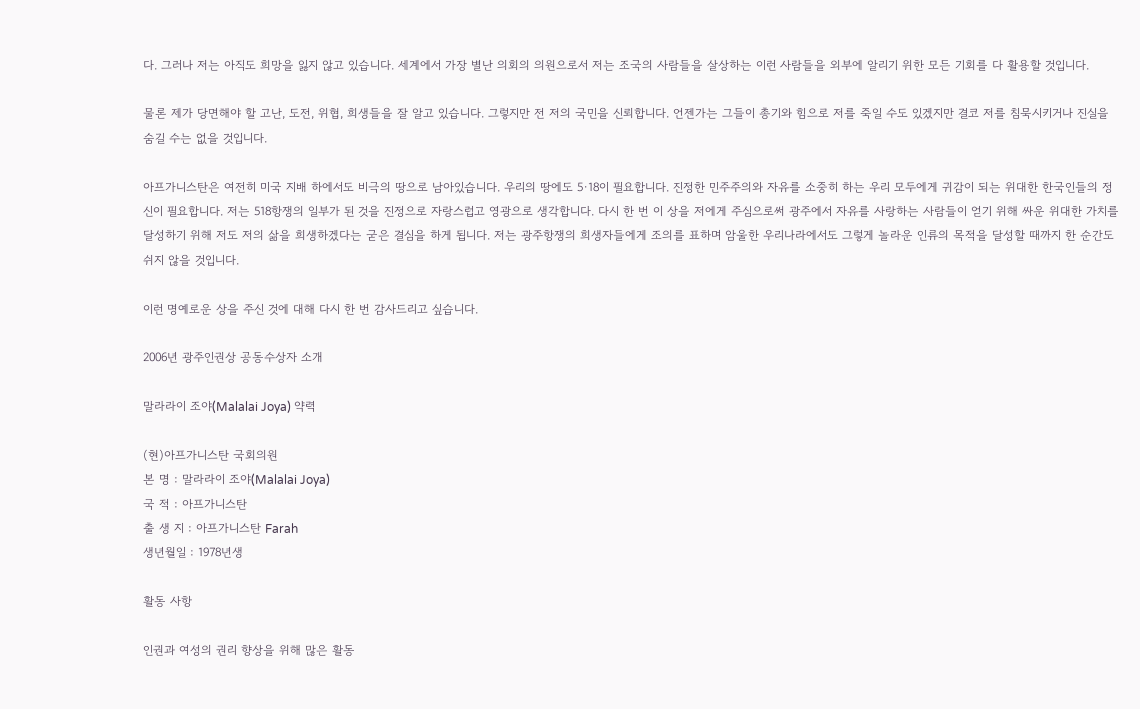다. 그러나 저는 아직도 희망을 잃지 않고 있습니다. 세계에서 가장 별난 의회의 의원으로서 저는 조국의 사람들을 살상하는 이런 사람들을 외부에 알리기 위한 모든 기회를 다 활용할 것입니다.

물론 제가 당면해야 할 고난, 도전, 위협, 희생들을 잘 알고 있습니다. 그렇지만 전 저의 국민을 신뢰합니다. 언젠가는 그들이 총기와 힘으로 저를 죽일 수도 있겠지만 결코 저를 침묵시키거나 진실을 숨길 수는 없을 것입니다.

아프가니스탄은 여전히 미국 지배 하에서도 비극의 땅으로 남아있습니다. 우리의 땅에도 5·18이 필요합니다. 진정한 민주주의와 자유를 소중히 하는 우리 모두에게 귀감이 되는 위대한 한국인들의 정신이 필요합니다. 저는 518항쟁의 일부가 된 것을 진정으로 자랑스럽고 영광으로 생각합니다. 다시 한 번 이 상을 저에게 주심으로써 광주에서 자유를 사랑하는 사람들이 얻기 위해 싸운 위대한 가치를 달성하기 위해 저도 저의 삶을 희생하겠다는 굳은 결심을 하게 됩니다. 저는 광주항쟁의 희생자들에게 조의를 표하며 암울한 우리나라에서도 그렇게 놀라운 인류의 목적을 달성할 때까지 한 순간도 쉬지 않을 것입니다.

이런 명예로운 상을 주신 것에 대해 다시 한 번 감사드리고 싶습니다.

2006년 광주인권상 공동수상자 소개

말라라이 조야(Malalai Joya) 약력

(현)아프가니스탄 국회의원
본 명 : 말라라이 조야(Malalai Joya)
국 적 : 아프가니스탄
출 생 지 : 아프가니스탄 Farah
생년월일 : 1978년생

활동 사항

인권과 여성의 권리 향상을 위해 많은 활동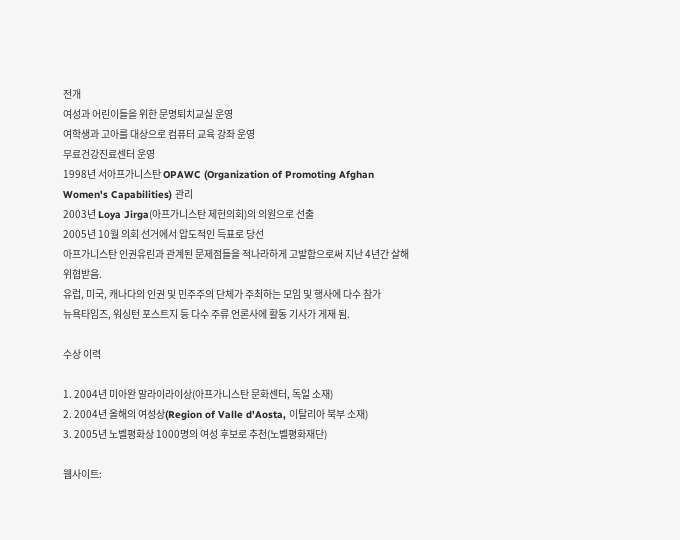전개
여성과 어린이들을 위한 문명퇴치교실 운영
여학생과 고아를 대상으로 컴퓨터 교육 강좌 운영
무료건강진료센터 운영
1998년 서아프가니스탄 OPAWC (Organization of Promoting Afghan Women's Capabilities) 관리
2003년 Loya Jirga(아프가니스탄 제헌의회)의 의원으로 선출
2005년 10월 의회 선거에서 압도적인 득표로 당선
아프가니스탄 인권유린과 관계된 문제점들을 적나라하게 고발함으로써 지난 4년간 살해 위협받음.
유럽, 미국, 캐나다의 인권 및 민주주의 단체가 주최하는 모임 및 행사에 다수 참가
뉴욕타임즈, 워싱턴 포스트지 등 다수 주류 언론사에 활동 기사가 게재 됨.

수상 이력

1. 2004년 미아완 말라이라이상(아프가니스탄 문화센터, 독일 소재)
2. 2004년 올해의 여성상(Region of Valle d'Aosta, 이탈리아 북부 소재)
3. 2005년 노벨평화상 1000명의 여성 후보로 추천(노벨평화재단)

웹사이트: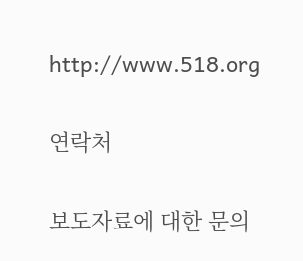http://www.518.org

연락처

보도자료에 대한 문의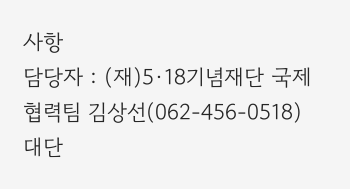사항
담당자 : (재)5·18기념재단 국제협력팀 김상선(062-456-0518) 대단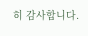히 감사합니다.